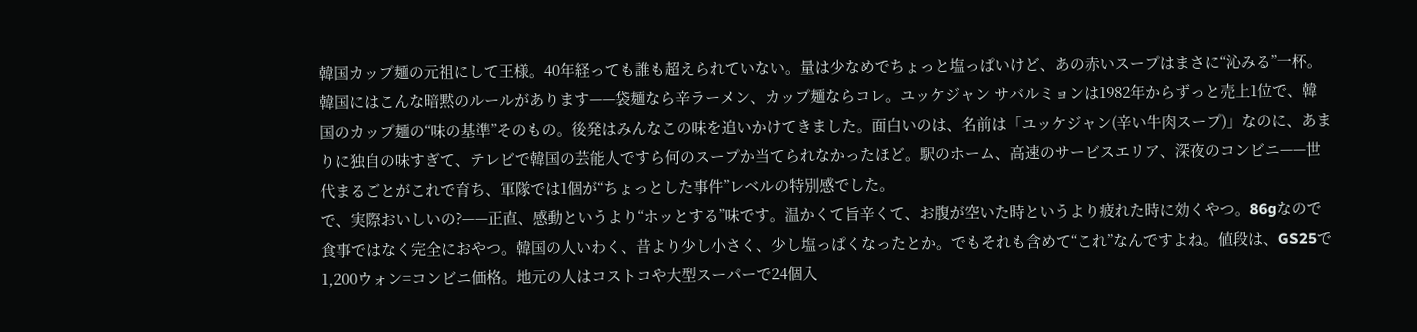韓国カップ麺の元祖にして王様。40年経っても誰も超えられていない。量は少なめでちょっと塩っぱいけど、あの赤いスープはまさに“沁みる”一杯。
韓国にはこんな暗黙のルールがあります——袋麺なら辛ラーメン、カップ麺ならコレ。ユッケジャン サバルミョンは1982年からずっと売上1位で、韓国のカップ麺の“味の基準”そのもの。後発はみんなこの味を追いかけてきました。面白いのは、名前は「ユッケジャン(辛い牛肉スープ)」なのに、あまりに独自の味すぎて、テレビで韓国の芸能人ですら何のスープか当てられなかったほど。駅のホーム、高速のサービスエリア、深夜のコンビニ——世代まるごとがこれで育ち、軍隊では1個が“ちょっとした事件”レベルの特別感でした。
で、実際おいしいの?——正直、感動というより“ホッとする”味です。温かくて旨辛くて、お腹が空いた時というより疲れた時に効くやつ。86gなので食事ではなく完全におやつ。韓国の人いわく、昔より少し小さく、少し塩っぱくなったとか。でもそれも含めて“これ”なんですよね。値段は、GS25で1,200ウォン=コンビニ価格。地元の人はコストコや大型スーパーで24個入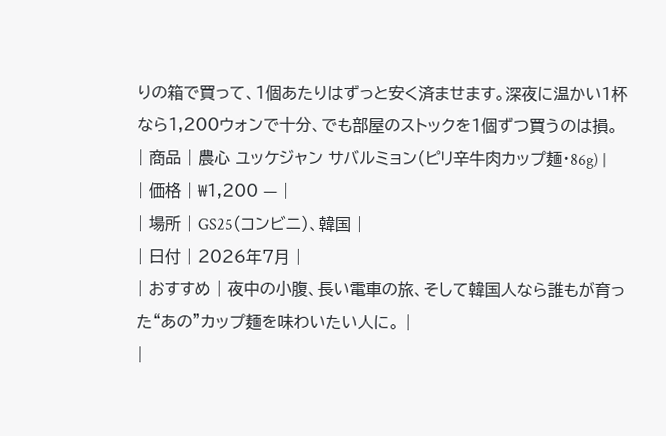りの箱で買って、1個あたりはずっと安く済ませます。深夜に温かい1杯なら1,200ウォンで十分、でも部屋のストックを1個ずつ買うのは損。
| 商品 | 農心 ユッケジャン サバルミョン(ピリ辛牛肉カップ麺・86g) |
| 価格 | ₩1,200 — |
| 場所 | GS25(コンビニ)、韓国 |
| 日付 | 2026年7月 |
| おすすめ | 夜中の小腹、長い電車の旅、そして韓国人なら誰もが育った“あの”カップ麺を味わいたい人に。 |
|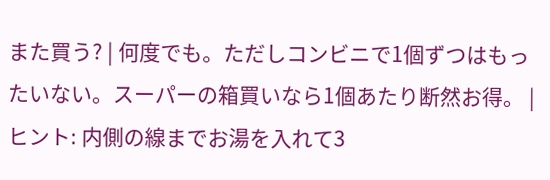また買う? | 何度でも。ただしコンビニで1個ずつはもったいない。スーパーの箱買いなら1個あたり断然お得。 |
ヒント: 内側の線までお湯を入れて3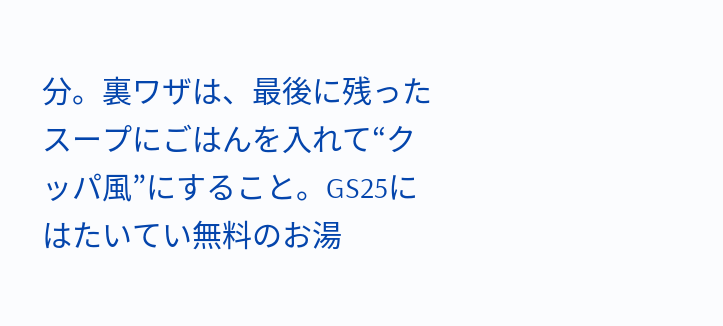分。裏ワザは、最後に残ったスープにごはんを入れて“クッパ風”にすること。GS25にはたいてい無料のお湯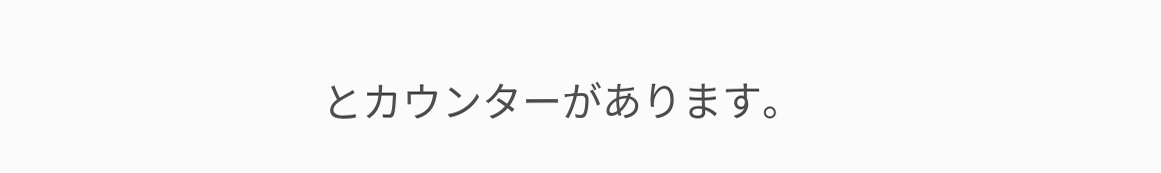とカウンターがあります。